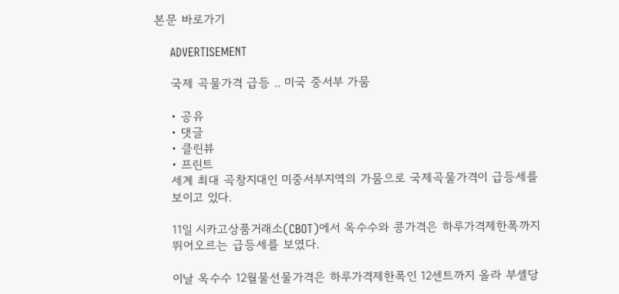본문 바로가기

    ADVERTISEMENT

    국제 곡물가격 급등 .. 미국 중서부 가뭄

    • 공유
    • 댓글
    • 클린뷰
    • 프린트
    세계 최대 곡창지대인 미중서부지역의 가뭄으로 국제곡물가격이 급등세를
    보이고 있다.

    11일 시카고상품거래소(CBOT)에서 옥수수와 콩가격은 하루가격제한폭까지
    뛰어오르는 급등세를 보였다.

    이날 옥수수 12월물선물가격은 하루가격제한폭인 12센트까지 올라 부셸당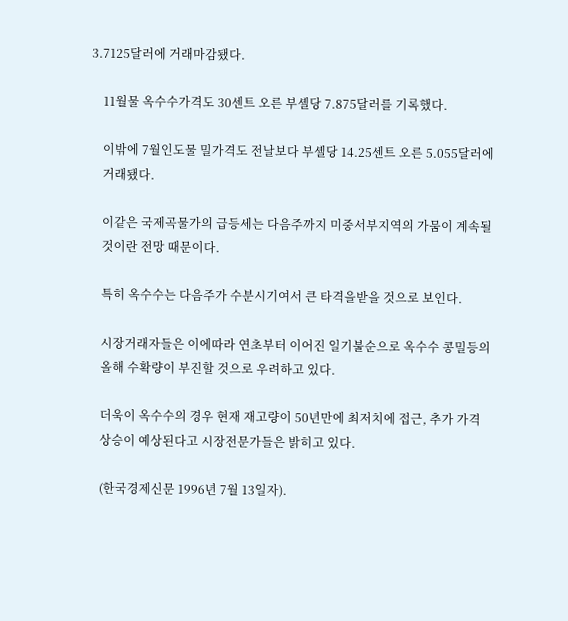3.7125달러에 거래마감됐다.

    11월물 옥수수가격도 30센트 오른 부셸당 7.875달러를 기록했다.

    이밖에 7월인도물 밀가격도 전날보다 부셸당 14.25센트 오른 5.055달러에
    거래됐다.

    이같은 국제곡물가의 급등세는 다음주까지 미중서부지역의 가뭄이 계속될
    것이란 전망 때문이다.

    특히 옥수수는 다음주가 수분시기여서 큰 타격을받을 것으로 보인다.

    시장거래자들은 이에따라 연초부터 이어진 일기불순으로 옥수수 콩밀등의
    올해 수확량이 부진할 것으로 우려하고 있다.

    더욱이 옥수수의 경우 현재 재고량이 50년만에 최저치에 접근, 추가 가격
    상승이 예상된다고 시장전문가들은 밝히고 있다.

    (한국경제신문 1996년 7월 13일자).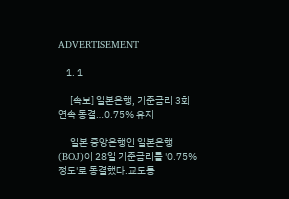ADVERTISEMENT

    1. 1

      [속보] 일본은행, 기준금리 3회 연속 동결…0.75% 유지

      일본 중앙은행인 일본은행(BOJ)이 28일 기준금리를 '0.75% 정도'로 동결했다.교도통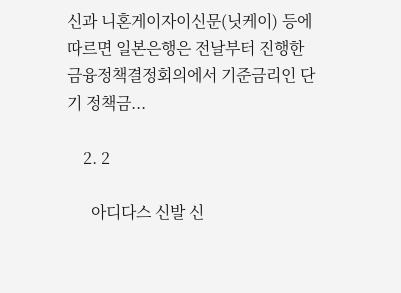신과 니혼게이자이신문(닛케이) 등에 따르면 일본은행은 전날부터 진행한 금융정책결정회의에서 기준금리인 단기 정책금...

    2. 2

      아디다스 신발 신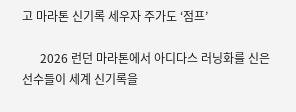고 마라톤 신기록 세우자 주가도 ‘점프’

      2026 런던 마라톤에서 아디다스 러닝화를 신은 선수들이 세계 신기록을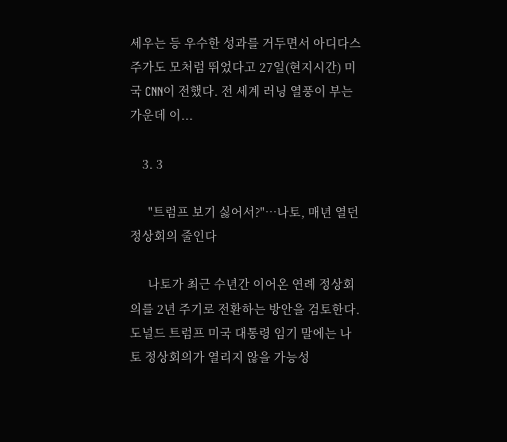세우는 등 우수한 성과를 거두면서 아디다스 주가도 모처럼 뛰었다고 27일(현지시간) 미국 CNN이 전했다. 전 세계 러닝 열풍이 부는 가운데 이...

    3. 3

      "트럼프 보기 싫어서?"…나토, 매년 열던 정상회의 줄인다

      나토가 최근 수년간 이어온 연례 정상회의를 2년 주기로 전환하는 방안을 검토한다. 도널드 트럼프 미국 대통령 임기 말에는 나토 정상회의가 열리지 않을 가능성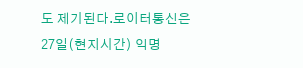도 제기된다.로이터통신은 27일(현지시간) 익명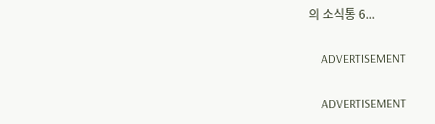의 소식통 6...

    ADVERTISEMENT

    ADVERTISEMENT